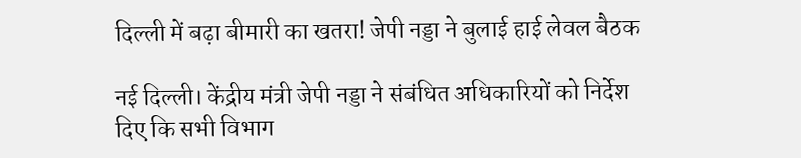दिल्ली में बढ़ा बीमारी का खतरा! जेपी नड्डा ने बुलाई हाई लेवल बैठक

नई दिल्ली। केंद्रीय मंत्री जेपी नड्डा ने संबंधित अधिकारियों को निर्देश दिए कि सभी विभाग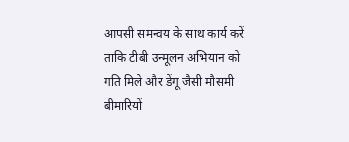आपसी समन्वय के साथ कार्य करें ताकि टीबी उन्मूलन अभियान को गति मिले और डेंगू जैसी मौसमी बीमारियों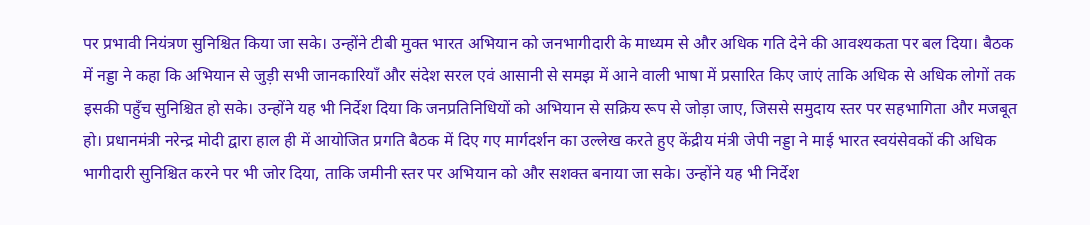पर प्रभावी नियंत्रण सुनिश्चित किया जा सके। उन्होंने टीबी मुक्त भारत अभियान को जनभागीदारी के माध्यम से और अधिक गति देने की आवश्यकता पर बल दिया। बैठक में नड्डा ने कहा कि अभियान से जुड़ी सभी जानकारियाँ और संदेश सरल एवं आसानी से समझ में आने वाली भाषा में प्रसारित किए जाएं ताकि अधिक से अधिक लोगों तक इसकी पहुँच सुनिश्चित हो सके। उन्होंने यह भी निर्देश दिया कि जनप्रतिनिधियों को अभियान से सक्रिय रूप से जोड़ा जाए, जिससे समुदाय स्तर पर सहभागिता और मजबूत हो। प्रधानमंत्री नरेन्द्र मोदी द्वारा हाल ही में आयोजित प्रगति बैठक में दिए गए मार्गदर्शन का उल्लेख करते हुए केंद्रीय मंत्री जेपी नड्डा ने माई भारत स्वयंसेवकों की अधिक भागीदारी सुनिश्चित करने पर भी जोर दिया, ताकि जमीनी स्तर पर अभियान को और सशक्त बनाया जा सके। उन्होंने यह भी निर्देश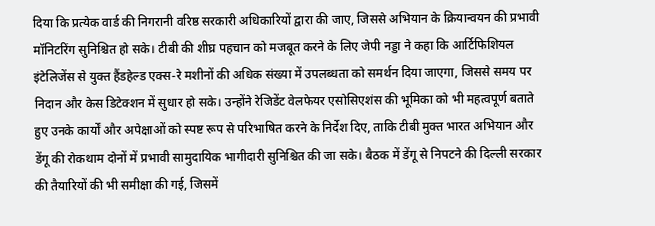दिया कि प्रत्येक वार्ड की निगरानी वरिष्ठ सरकारी अधिकारियों द्वारा की जाए, जिससे अभियान के क्रियान्वयन की प्रभावी मॉनिटरिंग सुनिश्चित हो सके। टीबी की शीघ्र पहचान को मजबूत करने के लिए जेपी नड्डा ने कहा कि आर्टिफिशियल इंटेलिजेंस से युक्त हैंडहेल्ड एक्स-रे मशीनों की अधिक संख्या में उपलब्धता को समर्थन दिया जाएगा, जिससे समय पर निदान और केस डिटेक्शन में सुधार हो सके। उन्होंने रेजिडेंट वेलफेयर एसोसिएशंस की भूमिका को भी महत्वपूर्ण बताते हुए उनके कार्यों और अपेक्षाओं को स्पष्ट रूप से परिभाषित करने के निर्देश दिए, ताकि टीबी मुक्त भारत अभियान और डेंगू की रोकथाम दोनों में प्रभावी सामुदायिक भागीदारी सुनिश्चित की जा सके। बैठक में डेंगू से निपटने की दिल्ली सरकार की तैयारियों की भी समीक्षा की गई, जिसमें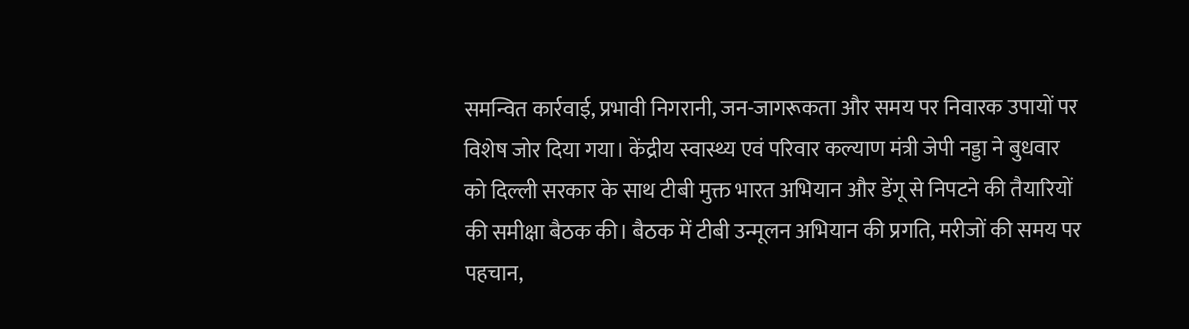समन्वित कार्रवाई, प्रभावी निगरानी, जन-जागरूकता और समय पर निवारक उपायों पर विशेष जोर दिया गया। केंद्रीय स्वास्थ्य एवं परिवार कल्याण मंत्री जेपी नड्डा ने बुधवार को दिल्ली सरकार के साथ टीबी मुक्त भारत अभियान और डेंगू से निपटने की तैयारियों की समीक्षा बैठक की। बैठक में टीबी उन्मूलन अभियान की प्रगति, मरीजों की समय पर पहचान,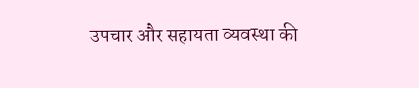उपचार और सहायता व्यवस्था की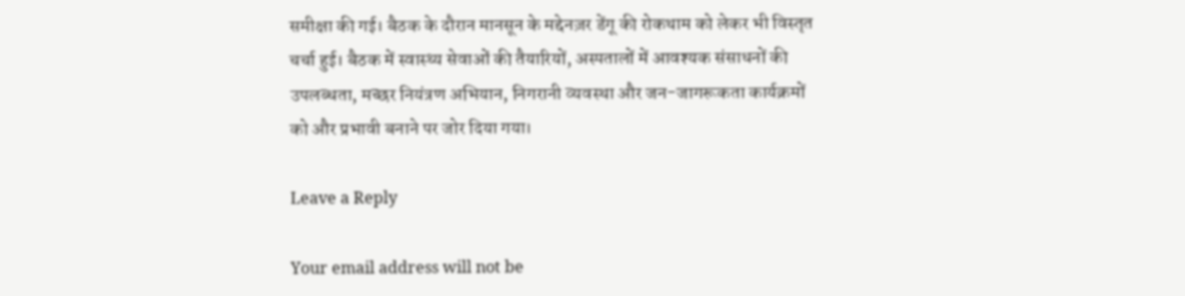समीक्षा की गई। बैठक के दौरान मानसून के मद्देनज़र डेंगू की रोकथाम को लेकर भी विस्तृत चर्चा हुई। बैठक में स्वास्थ्य सेवाओं की तैयारियों, अस्पतालों में आवश्यक संसाधनों की उपलब्धता, मच्छर नियंत्रण अभियान, निगरानी व्यवस्था और जन-जागरूकता कार्यक्रमों को और प्रभावी बनाने पर जोर दिया गया।

Leave a Reply

Your email address will not be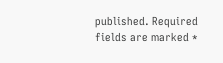published. Required fields are marked *